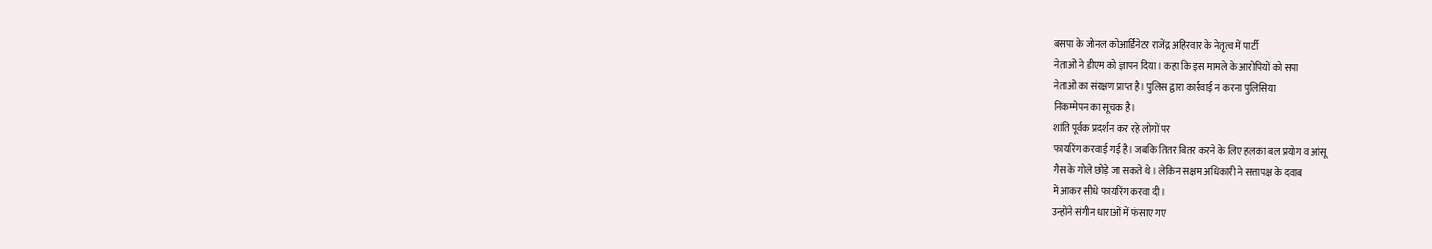बसपा के जोनल कोआर्डिनेटर राजेंद्र अहिरवार के नेतृत्व में पार्टी
नेताओं ने डीएम को ज्ञापन दिया। कहा कि इस मामले के आरोपियों को सपा
नेताओं का संरक्षण प्राप्त है। पुलिस द्वारा कार्रवाई न करना पुलिसिया
निकम्मेपन का सूचक है।
शांति पूर्वक प्रदर्शन कर रहे लोगों पर
फायरिंग करवाई गई है। जबकि तितर बितर करने के लिए हलका बल प्रयोग व आंसू
गैस के गोले छोड़े जा सकते थे। लेकिन सक्षम अधिकारी ने सत्तापक्ष के दवाब
में आकर सीधे फायरिंग करवा दी।
उन्होंने संगीन धाराओं में फंसाए गए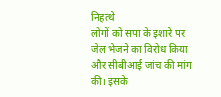निहत्थे
लोगों को सपा के इशारे पर जेल भेजने का विरोध किया और सीबीआई जांच की मांग
की। इसके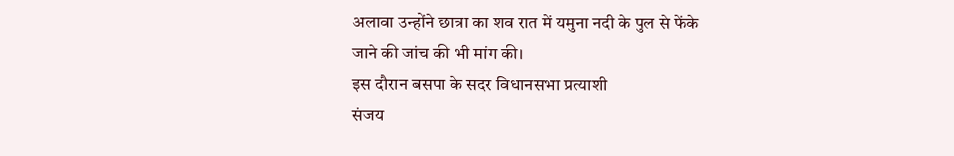अलावा उन्होंने छात्रा का शव रात में यमुना नदी के पुल से फेंके
जाने की जांच की भी मांग की।
इस दौरान बसपा के सदर विधानसभा प्रत्याशी
संजय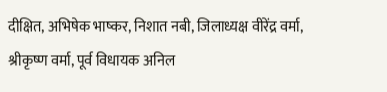दीक्षित, अभिषेक भाष्कर, निशात नबी, जिलाध्यक्ष वीरेंद्र वर्मा,
श्रीकृष्ण वर्मा, पूर्व विधायक अनिल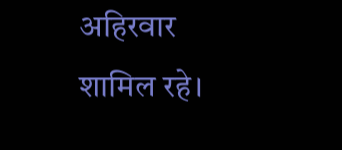अहिरवार शामिल रहे।